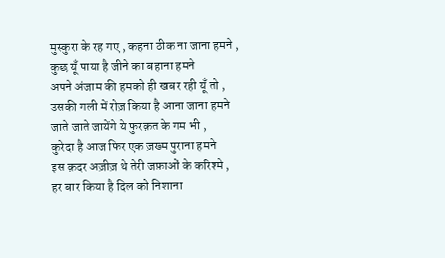मुस्कुरा के रह गए , कहना ठीक ना जाना हमने ,
कुछ यूँ पाया है जीने का बहाना हमने
अपने अंजाम की हमको ही खबर रही यूँ तो ,
उसकी गली में रोज़ किया है आना जाना हमने
जाते जाते जायेंगे ये फुरक़त के गम भी ,
कुरेदा है आज फिर एक ज़ख्म पुराना हमने
इस क़दर अज़ीज़ थे तेरी जफ़ाओं के करिश्मे ,
हर बार किया है दिल को निशाना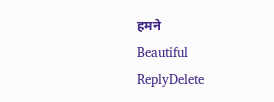हमने
Beautiful
ReplyDelete